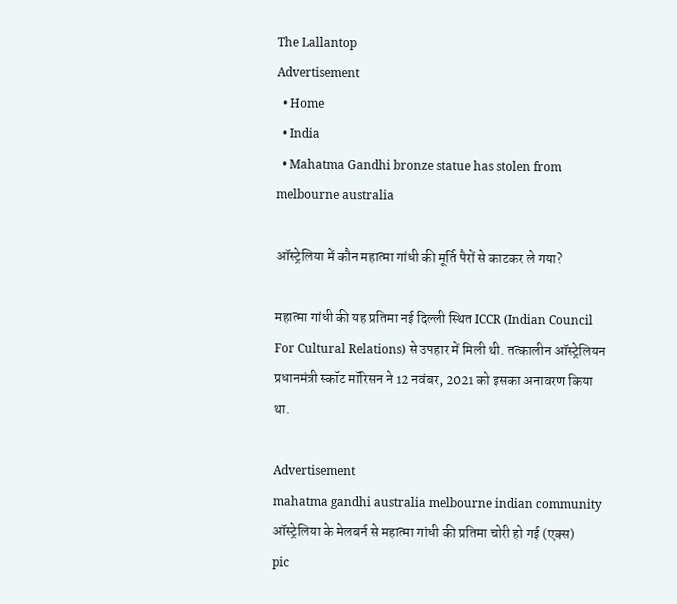The Lallantop
Advertisement
  • Home
  • India
  • Mahatma Gandhi bronze statue has stolen from melbourne australia

ऑस्ट्रेलिया में कौन महात्मा गांधी की मूर्ति पैरों से काटकर ले गया?

महात्मा गांधी की यह प्रतिमा नई दिल्ली स्थित ICCR (Indian Council For Cultural Relations) से उपहार में मिली थी. तत्कालीन ऑस्ट्रेलियन प्रधानमंत्री स्कॉट मॉरिसन ने 12 नवंबर, 2021 को इसका अनावरण किया था.

Advertisement
mahatma gandhi australia melbourne indian community
ऑस्ट्रेलिया के मेलबर्न से महात्मा गांधी की प्रतिमा चोरी हो गई (एक्स)
pic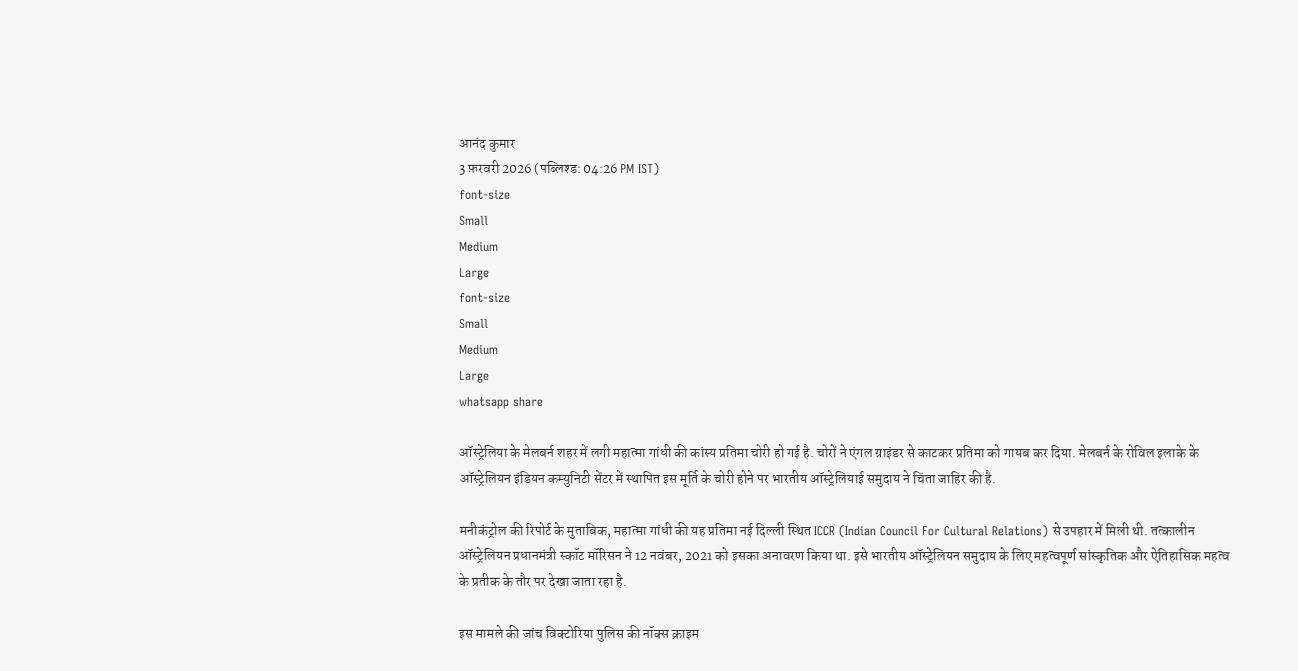आनंद कुमार
3 फ़रवरी 2026 (पब्लिश्ड: 04:26 PM IST)
font-size
Small
Medium
Large
font-size
Small
Medium
Large
whatsapp share

ऑस्ट्रेलिया के मेलबर्न शहर में लगी महात्मा गांधी की कांस्य प्रतिमा चोरी हो गई है. चोरों ने एंगल ग्राइंडर से काटकर प्रतिमा को गायब कर दिया. मेलबर्न के रोविल इलाके के ऑस्ट्रेलियन इंडियन कम्युनिटी सेंटर में स्थापित इस मूर्ति के चोरी होने पर भारतीय ऑस्ट्रेलियाई समुदाय ने चिंता जाहिर की है.

मनीकंट्रोल की रिपोर्ट के मुताबिक, महात्मा गांधी की यह प्रतिमा नई दिल्ली स्थित ICCR (Indian Council For Cultural Relations) से उपहार में मिली थी. तत्कालीन ऑस्ट्रेलियन प्रधानमंत्री स्कॉट मॉरिसन ने 12 नवंबर, 2021 को इसका अनावरण किया था. इसे भारतीय ऑस्ट्रेलियन समुदाय के लिए महत्वपूर्ण सांस्कृतिक और ऐतिहासिक महत्व के प्रतीक के तौर पर देखा जाता रहा है.

इस मामले की जांच विक्टोरिया पुलिस की नॉक्स क्राइम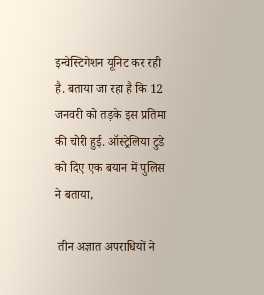इन्वेस्टिगेशन यूनिट कर रही है. बताया जा रहा है कि 12 जनवरी को तड़के इस प्रतिमा की चोरी हुई. ऑस्ट्रेलिया टुडे को दिए एक बयान में पुलिस ने बताया,

 तीन अज्ञात अपराधियों ने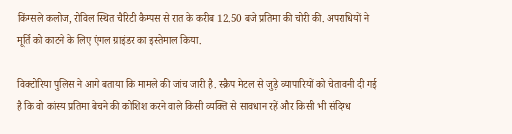किंग्सले कलोज, रोविल स्थित चैरिटी कैम्पस से रात के करीब 12.50 बजे प्रतिमा की चोरी की. अपराधियों ने मूर्ति को काटने के लिए एंगल ग्राइंडर का इस्तेमाल किया.

विक्टोरिया पुलिस ने आगे बताया कि मामले की जांच जारी है. स्क्रैप मेटल से जुड़े व्यापारियों को चेतावनी दी गई है कि वो कांस्य प्रतिमा बेचने की कोशिश करने वाले किसी व्यक्ति से सावधान रहें और किसी भी संदिग्ध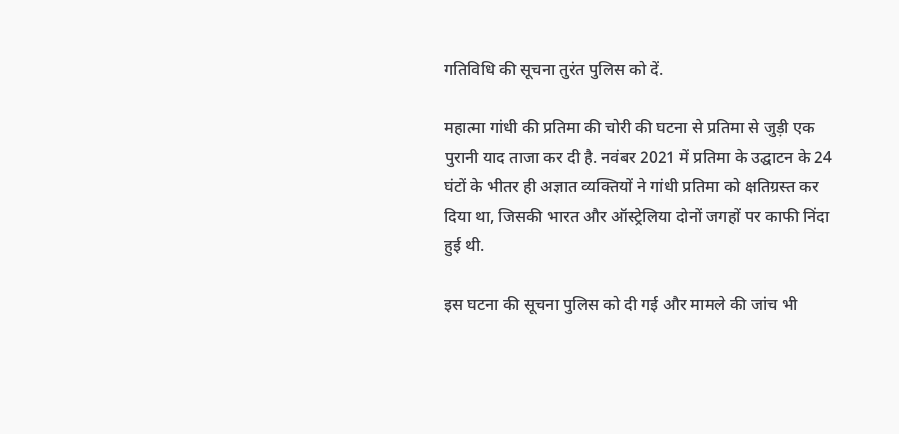गतिविधि की सूचना तुरंत पुलिस को दें.

महात्मा गांधी की प्रतिमा की चोरी की घटना से प्रतिमा से जुड़ी एक पुरानी याद ताजा कर दी है. नवंबर 2021 में प्रतिमा के उद्घाटन के 24 घंटों के भीतर ही अज्ञात व्यक्तियों ने गांधी प्रतिमा को क्षतिग्रस्त कर दिया था, जिसकी भारत और ऑस्ट्रेलिया दोनों जगहों पर काफी निंदा हुई थी.

इस घटना की सूचना पुलिस को दी गई और मामले की जांच भी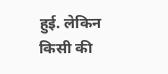हुई. लेकिन किसी की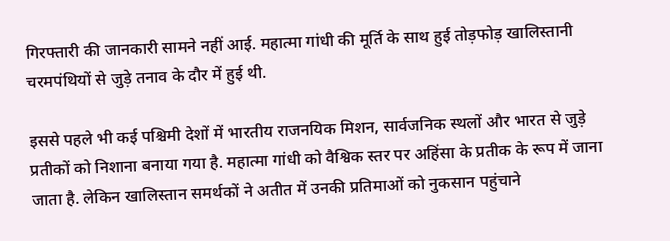गिरफ्तारी की जानकारी सामने नहीं आई. महात्मा गांधी की मूर्ति के साथ हुई तोड़फोड़ खालिस्तानी चरमपंथियों से जुड़े तनाव के दौर में हुई थी.

इससे पहले भी कई पश्चिमी देशों में भारतीय राजनयिक मिशन, सार्वजनिक स्थलों और भारत से जुड़े प्रतीकों को निशाना बनाया गया है. महात्मा गांधी को वैश्विक स्तर पर अहिंसा के प्रतीक के रूप में जाना जाता है. लेकिन खालिस्तान समर्थकों ने अतीत में उनकी प्रतिमाओं को नुकसान पहुंचाने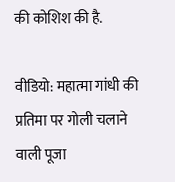की कोशिश की है.

वीडियो: महात्मा गांधी की प्रतिमा पर गोली चलाने वाली पूजा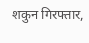शकुन गिरफ्तार,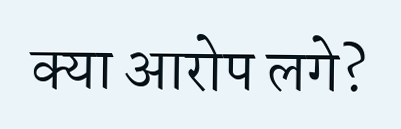क्या आरोप लगे?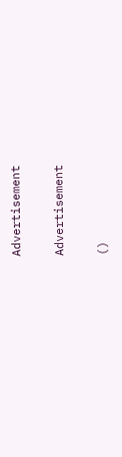Advertisement

Advertisement

()